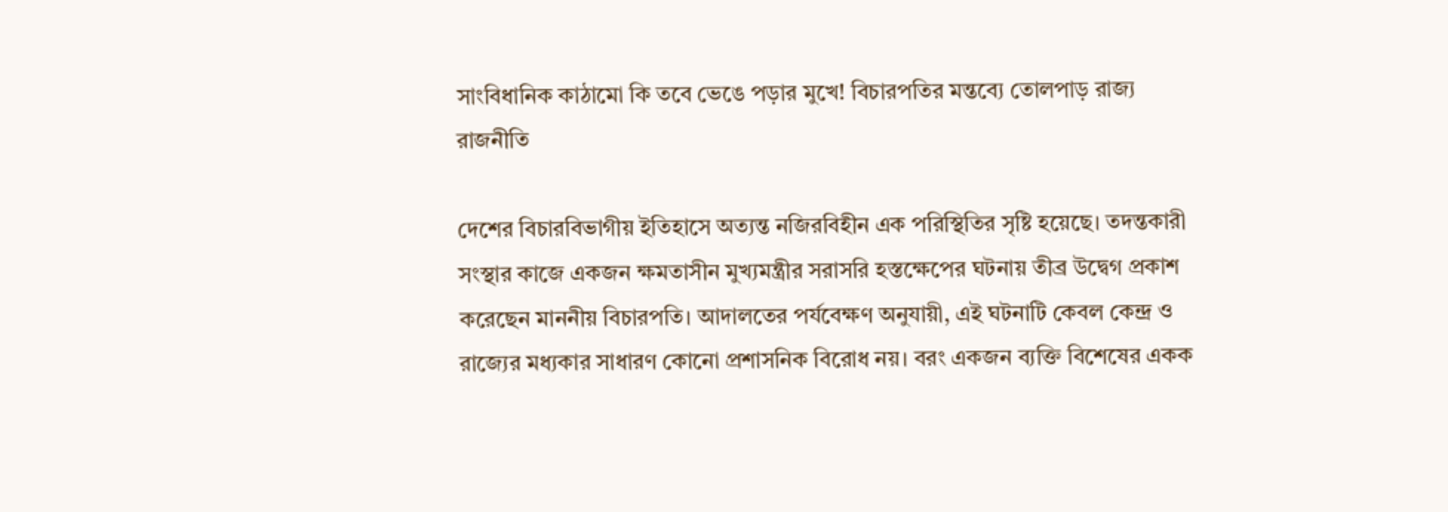সাংবিধানিক কাঠামো কি তবে ভেঙে পড়ার মুখে! বিচারপতির মন্তব্যে তোলপাড় রাজ্য রাজনীতি

দেশের বিচারবিভাগীয় ইতিহাসে অত্যন্ত নজিরবিহীন এক পরিস্থিতির সৃষ্টি হয়েছে। তদন্তকারী সংস্থার কাজে একজন ক্ষমতাসীন মুখ্যমন্ত্রীর সরাসরি হস্তক্ষেপের ঘটনায় তীব্র উদ্বেগ প্রকাশ করেছেন মাননীয় বিচারপতি। আদালতের পর্যবেক্ষণ অনুযায়ী, এই ঘটনাটি কেবল কেন্দ্র ও রাজ্যের মধ্যকার সাধারণ কোনো প্রশাসনিক বিরোধ নয়। বরং একজন ব্যক্তি বিশেষের একক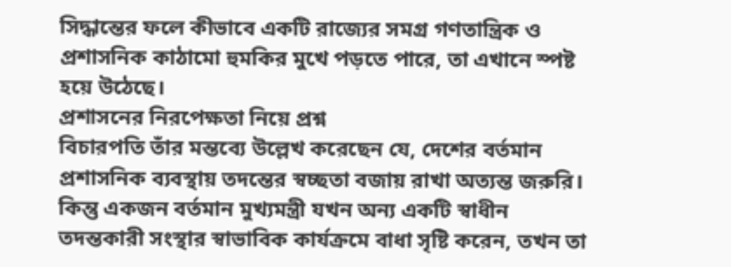সিদ্ধান্তের ফলে কীভাবে একটি রাজ্যের সমগ্র গণতান্ত্রিক ও প্রশাসনিক কাঠামো হুমকির মুখে পড়তে পারে, তা এখানে স্পষ্ট হয়ে উঠেছে।
প্রশাসনের নিরপেক্ষতা নিয়ে প্রশ্ন
বিচারপতি তাঁর মন্তব্যে উল্লেখ করেছেন যে, দেশের বর্তমান প্রশাসনিক ব্যবস্থায় তদন্তের স্বচ্ছতা বজায় রাখা অত্যন্ত জরুরি। কিন্তু একজন বর্তমান মুখ্যমন্ত্রী যখন অন্য একটি স্বাধীন তদন্তকারী সংস্থার স্বাভাবিক কার্যক্রমে বাধা সৃষ্টি করেন, তখন তা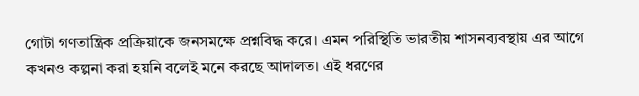গোটা গণতান্ত্রিক প্রক্রিয়াকে জনসমক্ষে প্রশ্নবিদ্ধ করে। এমন পরিস্থিতি ভারতীয় শাসনব্যবস্থায় এর আগে কখনও কল্পনা করা হয়নি বলেই মনে করছে আদালত। এই ধরণের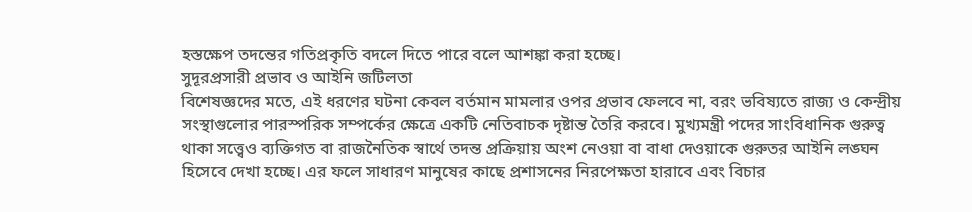হস্তক্ষেপ তদন্তের গতিপ্রকৃতি বদলে দিতে পারে বলে আশঙ্কা করা হচ্ছে।
সুদূরপ্রসারী প্রভাব ও আইনি জটিলতা
বিশেষজ্ঞদের মতে, এই ধরণের ঘটনা কেবল বর্তমান মামলার ওপর প্রভাব ফেলবে না, বরং ভবিষ্যতে রাজ্য ও কেন্দ্রীয় সংস্থাগুলোর পারস্পরিক সম্পর্কের ক্ষেত্রে একটি নেতিবাচক দৃষ্টান্ত তৈরি করবে। মুখ্যমন্ত্রী পদের সাংবিধানিক গুরুত্ব থাকা সত্ত্বেও ব্যক্তিগত বা রাজনৈতিক স্বার্থে তদন্ত প্রক্রিয়ায় অংশ নেওয়া বা বাধা দেওয়াকে গুরুতর আইনি লঙ্ঘন হিসেবে দেখা হচ্ছে। এর ফলে সাধারণ মানুষের কাছে প্রশাসনের নিরপেক্ষতা হারাবে এবং বিচার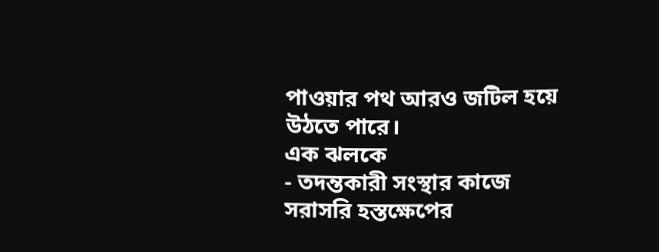পাওয়ার পথ আরও জটিল হয়ে উঠতে পারে।
এক ঝলকে
- তদন্তকারী সংস্থার কাজে সরাসরি হস্তক্ষেপের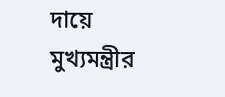দায়ে মুখ্যমন্ত্রীর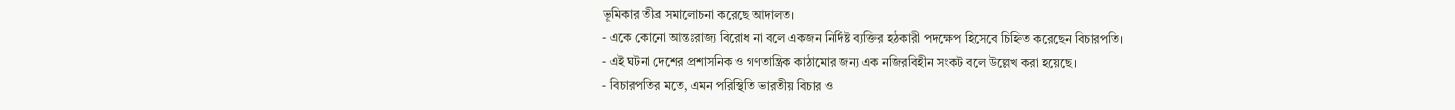ভূমিকার তীব্র সমালোচনা করেছে আদালত।
- একে কোনো আন্তঃরাজ্য বিরোধ না বলে একজন নির্দিষ্ট ব্যক্তির হঠকারী পদক্ষেপ হিসেবে চিহ্নিত করেছেন বিচারপতি।
- এই ঘটনা দেশের প্রশাসনিক ও গণতান্ত্রিক কাঠামোর জন্য এক নজিরবিহীন সংকট বলে উল্লেখ করা হয়েছে।
- বিচারপতির মতে, এমন পরিস্থিতি ভারতীয় বিচার ও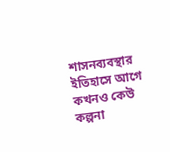শাসনব্যবস্থার ইতিহাসে আগে কখনও কেউ কল্পনা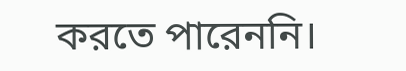করতে পারেননি।